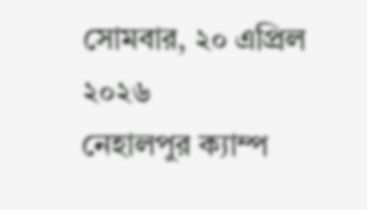সোমবার, ২০ এপ্রিল ২০২৬
নেহালপুর ক্যাম্প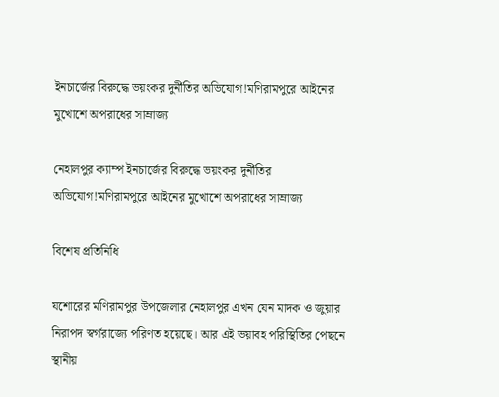ইনচার্জের বিরুদ্ধে ভয়ংকর দুর্নীতির অভিযোগ!মণিরামপুরে আইনের মুখোশে অপরাধের সাম্রাজ্য

নেহালপুর ক্যাম্প ইনচার্জের বিরুদ্ধে ভয়ংকর দুর্নীতির অভিযোগ!মণিরামপুরে আইনের মুখোশে অপরাধের সাম্রাজ্য

বিশেষ প্রতিনিধি

যশোরের মণিরামপুর উপজেলার নেহালপুর এখন যেন মাদক ও জুয়ার নিরাপদ স্বর্গরাজ্যে পরিণত হয়েছে। আর এই ভয়াবহ পরিস্থিতির পেছনে স্থানীয়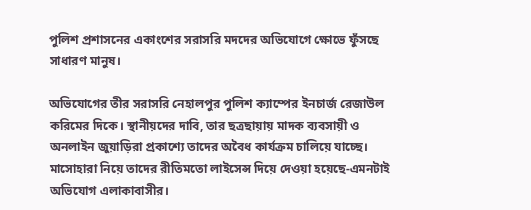পুলিশ প্রশাসনের একাংশের সরাসরি মদদের অভিযোগে ক্ষোভে ফুঁসছে সাধারণ মানুষ।

অভিযোগের তীর সরাসরি নেহালপুর পুলিশ ক্যাম্পের ইনচার্জ রেজাউল করিমের দিকে। স্থানীয়দের দাবি, তার ছত্রছায়ায় মাদক ব্যবসায়ী ও অনলাইন জুয়াড়িরা প্রকাশ্যে তাদের অবৈধ কার্যক্রম চালিয়ে যাচ্ছে। মাসোহারা নিয়ে তাদের রীতিমতো লাইসেন্স দিয়ে দেওয়া হয়েছে-এমনটাই অভিযোগ এলাকাবাসীর।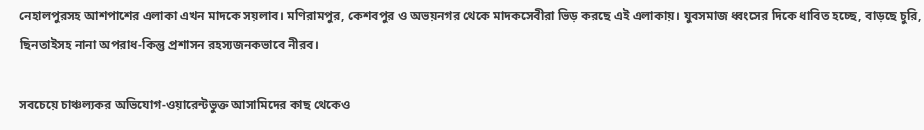নেহালপুরসহ আশপাশের এলাকা এখন মাদকে সয়লাব। মণিরামপুর, কেশবপুর ও অভয়নগর থেকে মাদকসেবীরা ভিড় করছে এই এলাকায়। যুবসমাজ ধ্বংসের দিকে ধাবিত হচ্ছে, বাড়ছে চুরি, ছিনতাইসহ নানা অপরাধ-কিন্তু প্রশাসন রহস্যজনকভাবে নীরব।

সবচেয়ে চাঞ্চল্যকর অভিযোগ-ওয়ারেন্টভুক্ত আসামিদের কাছ থেকেও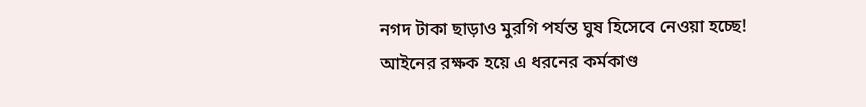নগদ টাকা ছাড়াও মুরগি পর্যন্ত ঘুষ হিসেবে নেওয়া হচ্ছে! আইনের রক্ষক হয়ে এ ধরনের কর্মকাণ্ড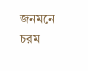জনমনে চরম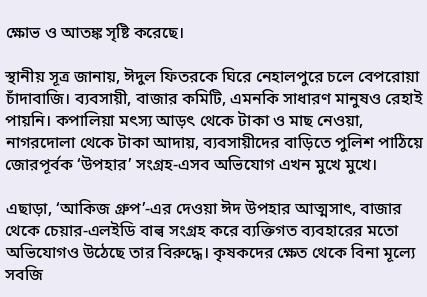ক্ষোভ ও আতঙ্ক সৃষ্টি করেছে।

স্থানীয় সূত্র জানায়, ঈদুল ফিতরকে ঘিরে নেহালপুরে চলে বেপরোয়া চাঁদাবাজি। ব্যবসায়ী, বাজার কমিটি, এমনকি সাধারণ মানুষও রেহাই পায়নি। কপালিয়া মৎস্য আড়ৎ থেকে টাকা ও মাছ নেওয়া, নাগরদোলা থেকে টাকা আদায়, ব্যবসায়ীদের বাড়িতে পুলিশ পাঠিয়ে জোরপূর্বক ‘উপহার’ সংগ্রহ-এসব অভিযোগ এখন মুখে মুখে।

এছাড়া, ‘আকিজ গ্রুপ’-এর দেওয়া ঈদ উপহার আত্মসাৎ, বাজার থেকে চেয়ার-এলইডি বাল্ব সংগ্রহ করে ব্যক্তিগত ব্যবহারের মতো অভিযোগও উঠেছে তার বিরুদ্ধে। কৃষকদের ক্ষেত থেকে বিনা মূল্যে সবজি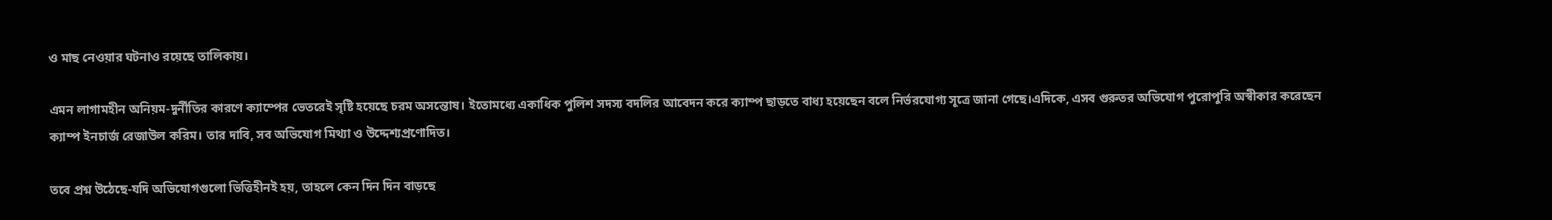ও মাছ নেওয়ার ঘটনাও রয়েছে তালিকায়।

এমন লাগামহীন অনিয়ম-দুর্নীতির কারণে ক্যাম্পের ভেতরেই সৃষ্টি হয়েছে চরম অসন্তোষ। ইতোমধ্যে একাধিক পুলিশ সদস্য বদলির আবেদন করে ক্যাম্প ছাড়তে বাধ্য হয়েছেন বলে নির্ভরযোগ্য সূত্রে জানা গেছে।এদিকে, এসব গুরুতর অভিযোগ পুরোপুরি অস্বীকার করেছেন ক্যাম্প ইনচার্জ রেজাউল করিম। তার দাবি, সব অভিযোগ মিথ্যা ও উদ্দেশ্যপ্রণোদিত।

তবে প্রশ্ন উঠেছে-যদি অভিযোগগুলো ভিত্তিহীনই হয়, তাহলে কেন দিন দিন বাড়ছে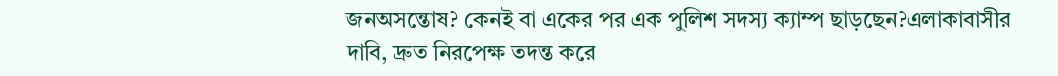জনঅসন্তোষ? কেনই বা একের পর এক পুলিশ সদস্য ক্যাম্প ছাড়ছেন?এলাকাবাসীর দাবি, দ্রুত নিরপেক্ষ তদন্ত করে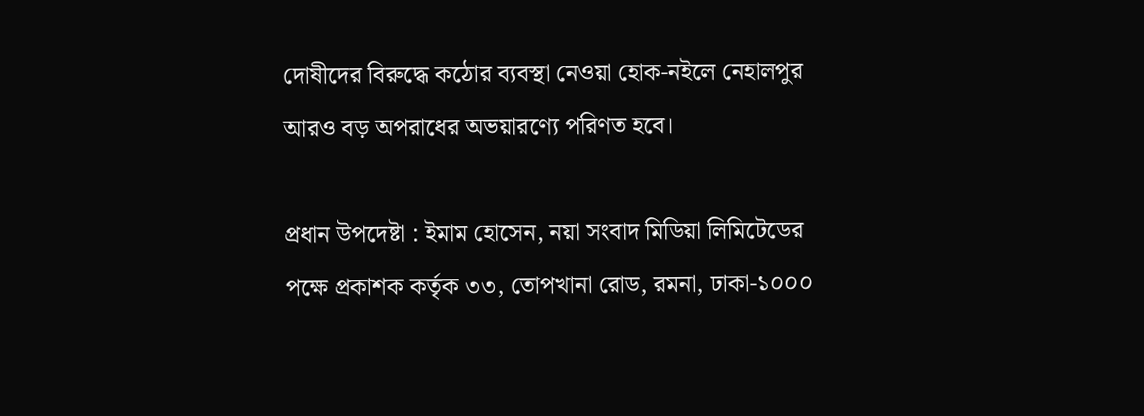দোষীদের বিরুদ্ধে কঠোর ব্যবস্থা নেওয়া হোক-নইলে নেহালপুর আরও বড় অপরাধের অভয়ারণ্যে পরিণত হবে।

প্রধান উপদেষ্টা : ইমাম হোসেন, নয়া সংবাদ মিডিয়া লিমিটেডের পক্ষে প্রকাশক কর্তৃক ৩৩, তোপখানা রোড, রমনা, ঢাকা-১০০০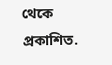থেকে প্রকাশিত.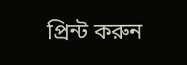প্রিন্ট করুন